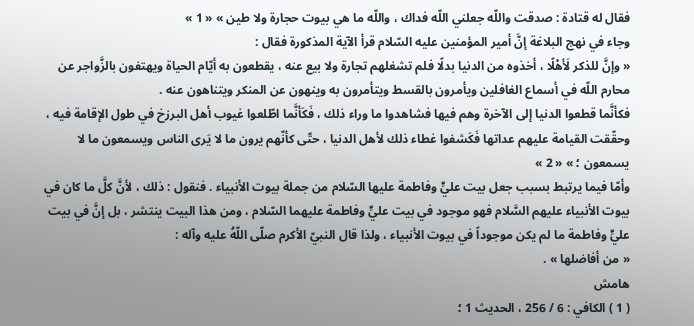فقال له قتادة : صدقت واللّه جعلني اللّه فداك ، واللّه ما هي بيوت حجارة ولا طين » « 1 »
وجاء في نهج البلاغة إنَّ أمير المؤمنين عليه السّلام قرأ الآية المذكورة فقال :
« وإنَّ للذكر لَأهْلًا ، أخذوه من الدنيا بدلًا فلم تشغلهم تجارة ولا بيع عنه ، يقطعون به أيّام الحياة ويهتفون بالزَّواجر عن محارم اللّه في أسماع الغافلين ويأمرون بالقسط ويتأمرون به وينهون عن المنكر ويتناهون عنه .
فكأنَّما قطعوا الدنيا إلى الآخرة وهم فيها فشاهدوا ما وراء ذلك ، فَكَأنَّما اطّلعوا غيوب أهل البرزخ في طول الإقامة فيه ، وحقّقت القيامة عليهم عداتها فَكَشفوا غطاء ذلك لأهل الدنيا ، حتّى كأنّهم يرون ما لا يَرى الناس ويسمعون ما لا يسمعون ؛ » « 2 »
وأمّا فيما يرتبط بسبب جعل بيت عليٍّ وفاطمة عليها السّلام من جملة بيوت الأنبياء . فنقول : ذلك ، لأنَّ كلَّ ما كان في بيوت الأنبياء عليهم السَّلام فهو موجود في بيت عليٍّ وفاطمة عليهما السّلام ، ومن هذا البيت ينتشر ، بل إنَّ في بيت عليٍّ وفاطمة ما لم يكن موجوداً في بيوت الأنبياء ، ولذا قال النبيّ الأكرم صلّى اللّهُ عليه وآله :
« من أفاضلها » .
هامش
( 1 ) الكافي : 6 / 256 ، الحديث 1 ؛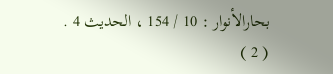بحارالأنوار : 10 / 154 ، الحديث 4 .
( 2 )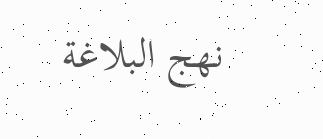نهج البلاغة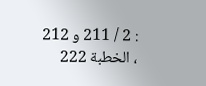: 2 / 211 و 212 ، الخطبة 222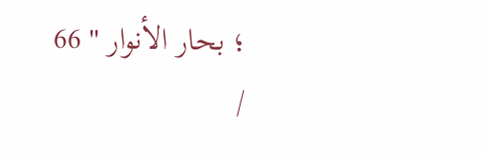؛ بحار الأنوار " 66 /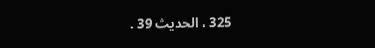325 ، الحديث 39 .